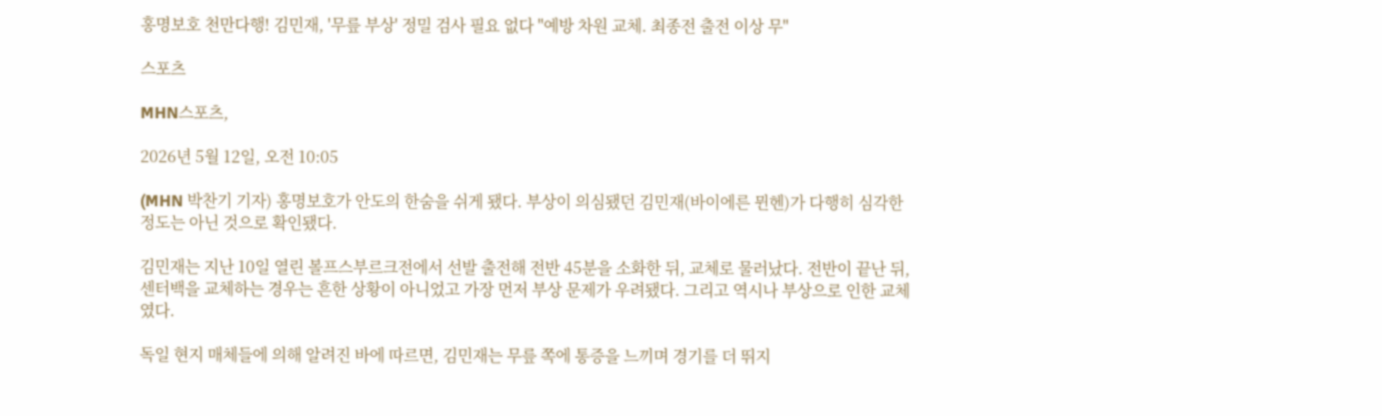홍명보호 천만다행! 김민재, '무릎 부상' 정밀 검사 필요 없다 "예방 차원 교체. 최종전 출전 이상 무"

스포츠

MHN스포츠,

2026년 5월 12일, 오전 10:05

(MHN 박찬기 기자) 홍명보호가 안도의 한숨을 쉬게 됐다. 부상이 의심됐던 김민재(바이에른 뮌헨)가 다행히 심각한 정도는 아닌 것으로 확인됐다.

김민재는 지난 10일 열린 볼프스부르크전에서 선발 출전해 전반 45분을 소화한 뒤, 교체로 물러났다. 전반이 끝난 뒤, 센터백을 교체하는 경우는 흔한 상황이 아니었고 가장 먼저 부상 문제가 우려됐다. 그리고 역시나 부상으로 인한 교체였다.

독일 현지 매체들에 의해 알려진 바에 따르면, 김민재는 무릎 쪽에 통증을 느끼며 경기를 더 뛰지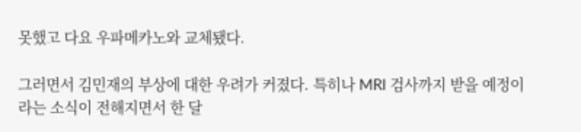못했고 다요 우파메카노와 교체됐다.

그러면서 김민재의 부상에 대한 우려가 커졌다. 특히나 MRI 검사까지 받을 예정이라는 소식이 전해지면서 한 달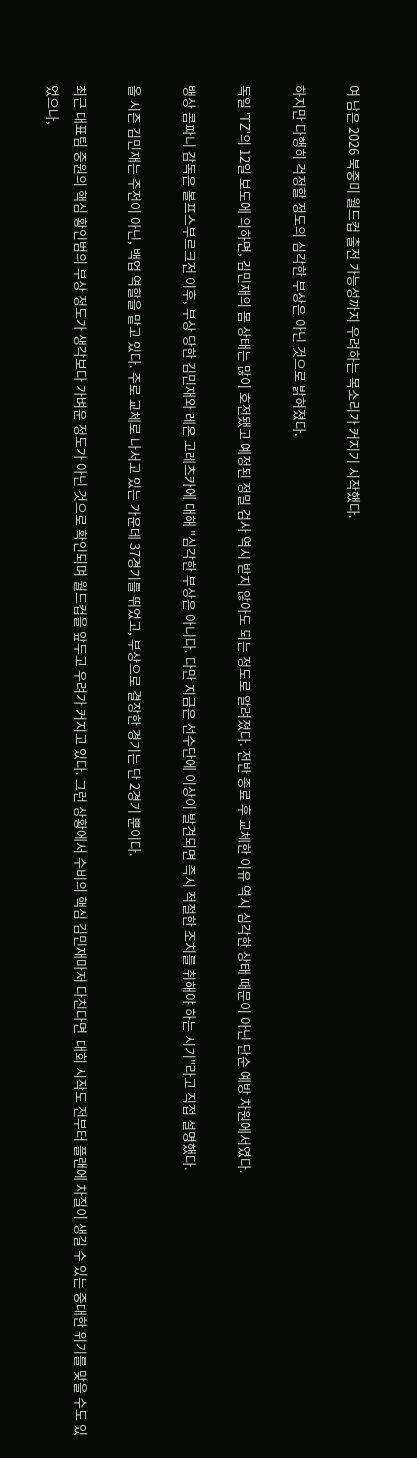여 남은 2026 북중미 월드컵 출전 가능성까지 우려하는 목소리가 커지기 시작했다.

하지만 다행히 걱정할 정도의 심각한 부상은 아닌 것으로 밝혀졌다.

독일 'TZ'의 12일 보도에 의하면, 김민재의 몸 상태는 많이 호전됐고 예정된 정밀 검사 역시 받지 않아도 되는 정도로 알려졌다. 전반 종료 후 교체한 이유 역시 심각한 상태 때문이 아닌 단순 예방 차원에서였다.

뱅상 콤파니 감독은 볼프스부르크전 이후, 부상 당한 김민재와 레온 고레츠카에 대해 "심각한 부상은 아니다. 다만 지금은 선수단에 이상이 발견되면 즉시 적절한 조치를 취해야 하는 시기"라고 직접 설명했다.

올 시즌 김민재는 주전이 아닌, 백업 역할을 맡고 있다. 주로 교체로 나서고 있는 가운데 37경기를 뛰었고, 부상으로 결장한 경기는 단 2경기 뿐이다.

최근 대표팀 중원의 핵심 황인범의 부상 정도가 생각보다 가벼운 정도가 아닌 것으로 확인되며 월드컵을 앞두고 우려가 커지고 있다. 그런 상황에서 수비의 핵심 김민재마저 다친다면  대회 시작도 전부터 플랜에 차질이 생길 수 있는 중대한 위기를 맞을 수도 있었으나,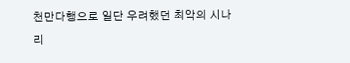천만다행으로 일단 우려했던 최악의 시나리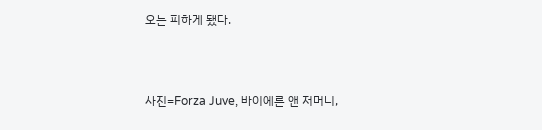오는 피하게 됐다.



사진=Forza Juve, 바이에른 앤 저머니,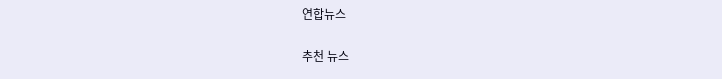연합뉴스

추천 뉴스